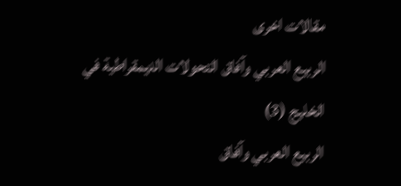مقالات اخرى
الربيع العربي وآفاق التحولات الديمقراطية في الخليج (3)
الربيع العربي وآفاق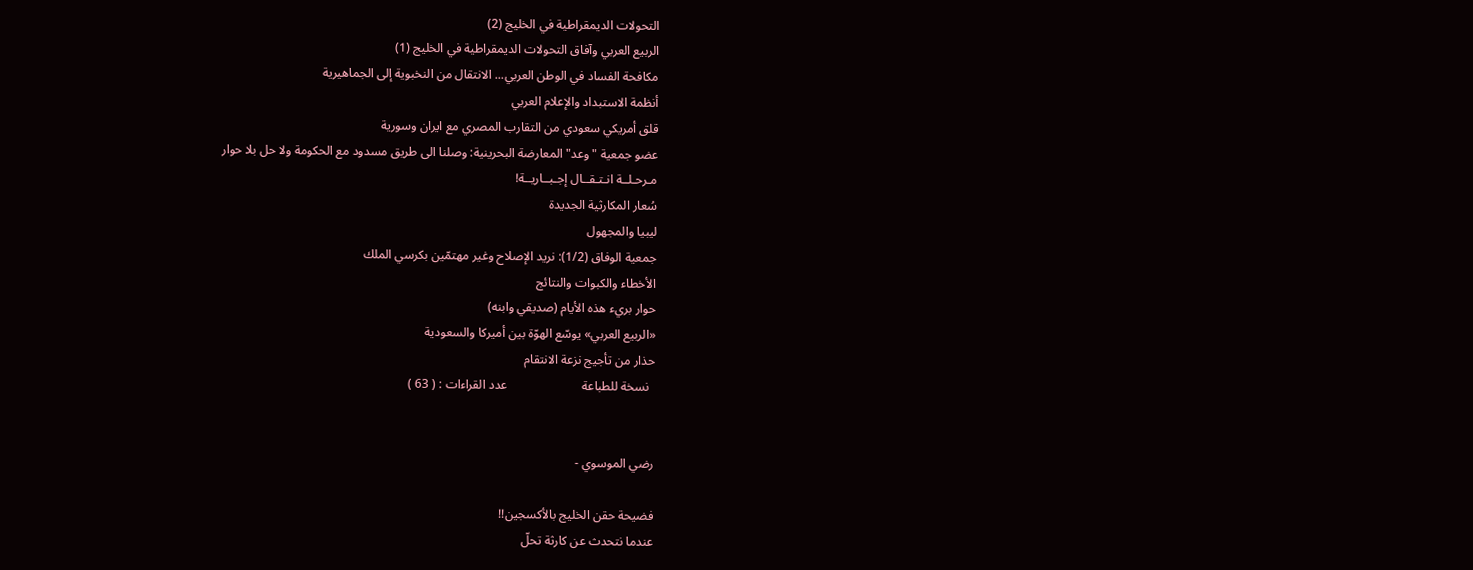التحولات الديمقراطية في الخليج (2)
الربيع العربي وآفاق التحولات الديمقراطية في الخليج (1)
مكافحة الفساد في الوطن العربي... الانتقال من النخبوية إلى الجماهيرية
أنظمة الاستبداد والإعلام العربي
قلق أمريكي سعودي من التقارب المصري مع ايران وسورية
عضو جمعية "وعد" المعارضة البحرينية: وصلنا الى طريق مسدود مع الحكومة ولا حل بلا حوار
مـرحـلــة انـتـقــال إجـبــاريــة!
سُعار المكارثية الجديدة
ليبيا والمجهول
جمعية الوفاق (1/2): نريد الإصلاح وغير مهتمّين بكرسي الملك
الأخطاء والكبوات والنتائج
حوار بريء هذه الأيام (صديقي وابنه)
«الربيع العربي» يوسّع الهوّة بين أميركا والسعودية
حذار من تأجيج نزعة الانتقام
  نسخة للطباعة                        عدد القراءات : ( 63 )


رضي الموسوي -

فضيحة حقن الخليج بالأكسجين!!
عندما نتحدث عن كارثة تحلّ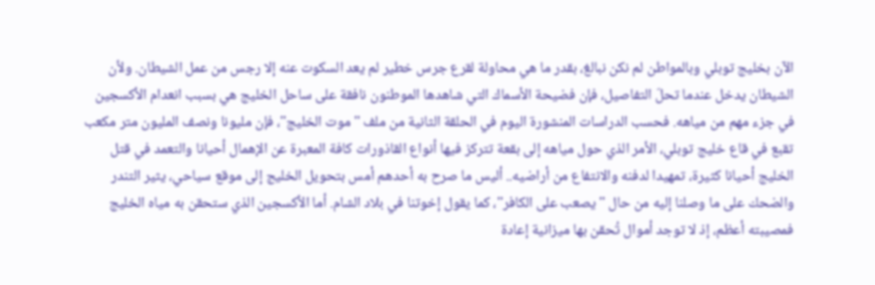الآن بخليج توبلي وبالمواطن لم نكن نبالغ، بقدر ما هي محاولة لقرع جرس خطير لم يعد السكوت عنه إلا رجس من عمل الشيطان. ولأن الشيطان يدخل عندما تحلّ التفاصيل، فإن فضيحة الأسماك التي شاهدها الموطنون نافقة على ساحل الخليج هي بسبب انعدام الأكسجين في جزء مهم من مياهه. فحسب الدراسات المنشورة اليوم في الحلقة الثانية من ملف ''موت الخليج''، فإن مليونا ونصف المليون متر مكعب تقبع في قاع خليج توبلي، الأمر الذي حول مياهه إلى بقعة تتركز فيها أنواع القاذورات كافة المعبرة عن الإهمال أحيانا والتعمد في قتل الخليج أحيانا كثيرة، تمهيدا لدفنه والانتفاع من أراضيه.. أليس ما صرح به أحدهم أمس بتحويل الخليج إلى موقع سياحي، يثير التندر والضحك على ما وصلنا إليه من حال ''يصعب على الكافر''، كما يقول إخوتنا في بلاد الشام. أما الأكسجين الذي ستحقن به مياه الخليج فمصيبته أعظم، إذ لا توجد أموال تُحقن بها ميزانية إعادة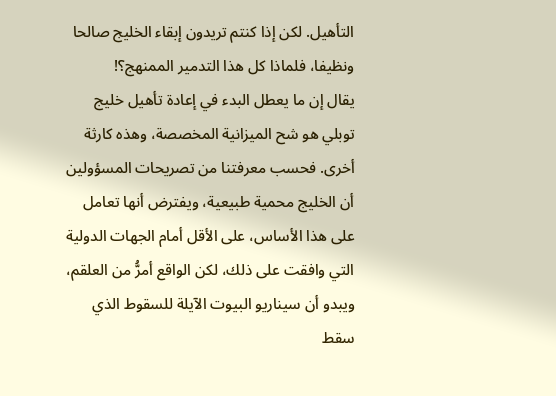التأهيل. لكن إذا كنتم تريدون إبقاء الخليج صالحا ونظيفا، فلماذا كل هذا التدمير الممنهج؟!
يقال إن ما يعطل البدء في إعادة تأهيل خليج توبلي هو شح الميزانية المخصصة، وهذه كارثة أخرى. فحسب معرفتنا من تصريحات المسؤولين أن الخليج محمية طبيعية، ويفترض أنها تعامل على هذا الأساس، على الأقل أمام الجهات الدولية التي وافقت على ذلك، لكن الواقع أمرُّ من العلقم، ويبدو أن سيناريو البيوت الآيلة للسقوط الذي سقط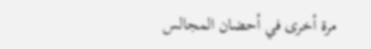مرة أخرى في أحضان المجالس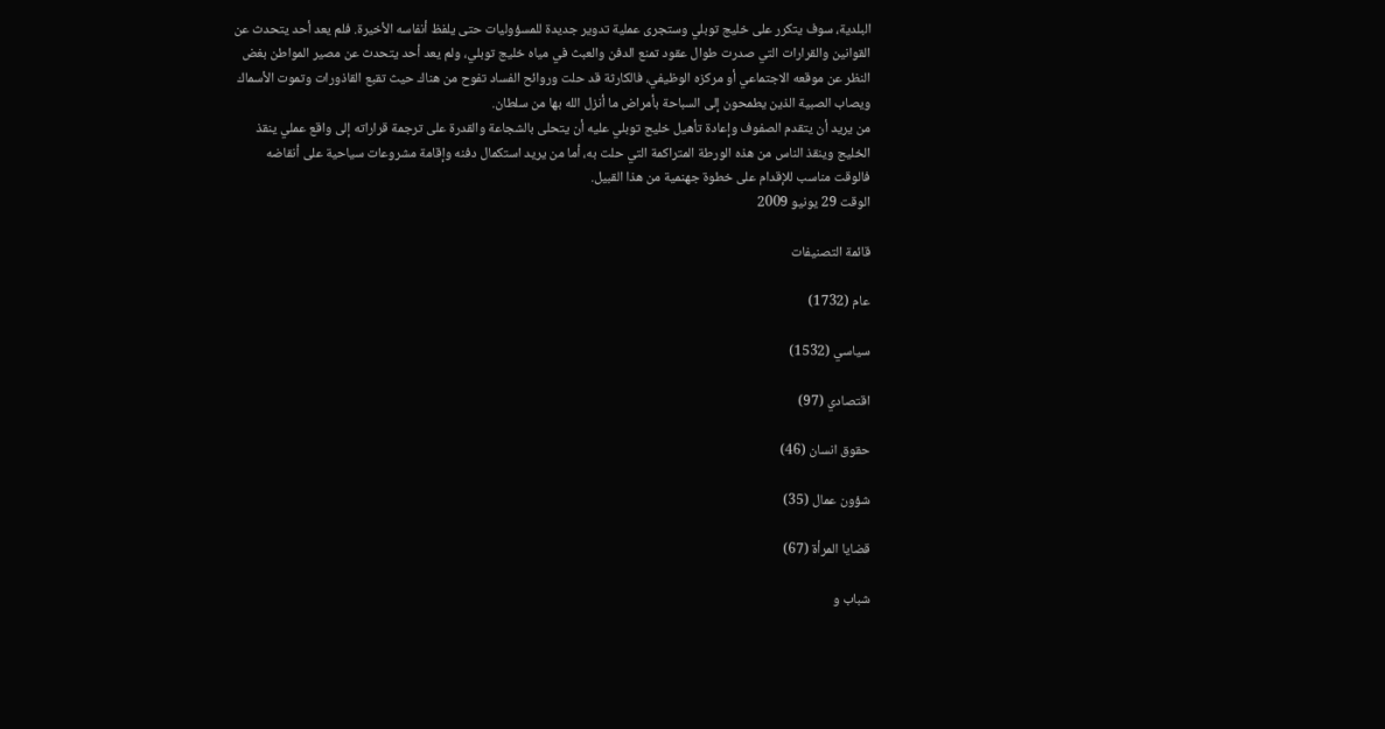البلدية، سوف يتكرر على خليج توبلي وستجرى عملية تدوير جديدة للمسؤوليات حتى يلفظ أنفاسه الأخيرة. فلم يعد أحد يتحدث عن القوانين والقرارات التي صدرت طوال عقود تمنع الدفن والعبث في مياه خليج توبلي، ولم يعد أحد يتحدث عن مصير المواطن بغض النظر عن موقعه الاجتماعي أو مركزه الوظيفي، فالكارثة قد حلت وروائح الفساد تفوح من هناك حيث تقبع القاذورات وتموت الأسماك ويصاب الصبية الذين يطمحون إلى السباحة بأمراض ما أنزل الله بها من سلطان.
من يريد أن يتقدم الصفوف وإعادة تأهيل خليج توبلي عليه أن يتحلى بالشجاعة والقدرة على ترجمة قراراته إلى واقع عملي ينقذ الخليج وينقذ الناس من هذه الورطة المتراكمة التي حلت به، أما من يريد استكمال دفنه وإقامة مشروعات سياحية على أنقاضه فالوقت مناسب للإقدام على خطوة جهنمية من هذا القبيل.
الوقت 29 يونيو 2009

قائمة التصنيفات

عام (1732)

سياسي (1532)

اقتصادي (97)

حقوق انسان (46)

شؤون عمال (35)

قضايا المرأة (67)

شباب و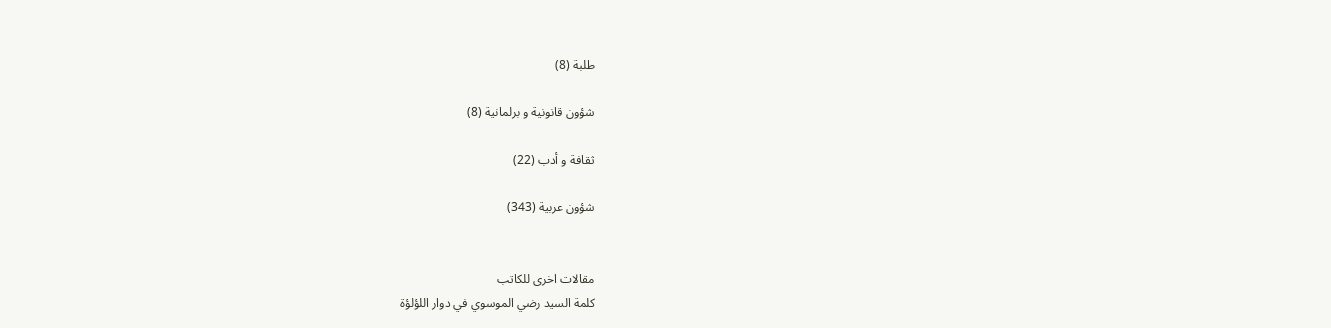طلبة (8)

شؤون قانونية و برلمانية (8)

ثقافة و أدب (22)

شؤون عربية (343)


مقالات اخرى للكاتب
كلمة السيد رضي الموسوي في دوار اللؤلؤة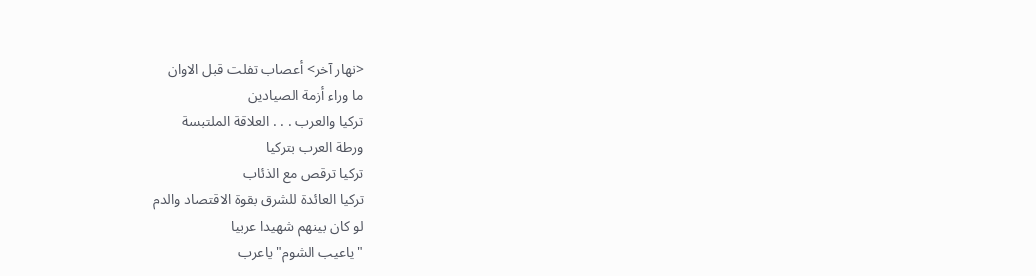<نهار آخر> أعصاب تفلت قبل الاوان
ما وراء أزمة الصيادين
تركيا والعرب . . . العلاقة الملتبسة
ورطة العرب بتركيا
تركيا ترقص مع الذئاب
تركيا العائدة للشرق بقوة الاقتصاد والدم
لو كان بينهم شهيدا عربيا
"ياعيب الشوم" ياعرب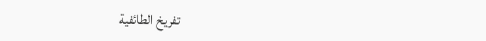تفريخ الطائفية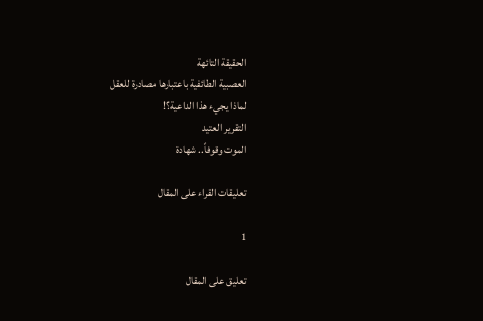الحقيقة التائهة
العصبية الطائفية باعتبارها مصادرة للعقل
لماذا يجيء هذا الداعية؟!
التقرير العتيد
الموت وقوفاً.. شهادة

تعليقات القراء على المقال

1

تعليق على المقال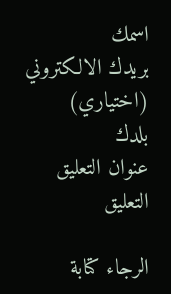اسمك
بريدك الالكتروني   (اختياري)
بلدك
عنوان التعليق
التعليق

الرجاء كتابة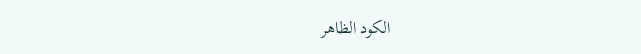الكود الظاهر